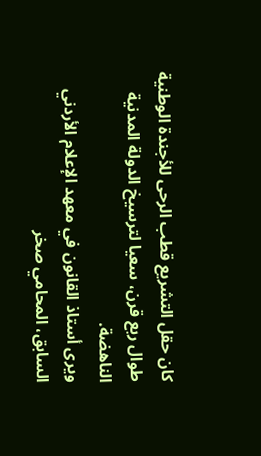كان حقل التشريع قطب الرحى للأجندة الوطنية طوال ربع قرن، سعيا لترسيخ الدولة المدنية الناهضة.
ويرى أستاذ القانون في معهد الإعلام الأردني السابق، المحامي صخر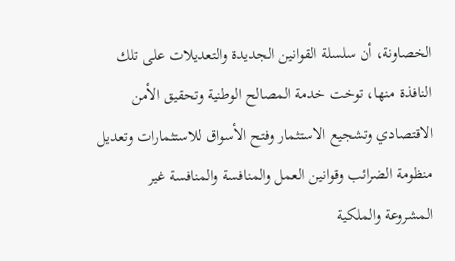الخصاونة، أن سلسلة القوانين الجديدة والتعديلات على تلك النافذة منها، توخت خدمة المصالح الوطنية وتحقيق الأمن الاقتصادي وتشجيع الاستثمار وفتح الأسواق للاستثمارات وتعديل منظومة الضرائب وقوانين العمل والمنافسة والمنافسة غير المشروعة والملكية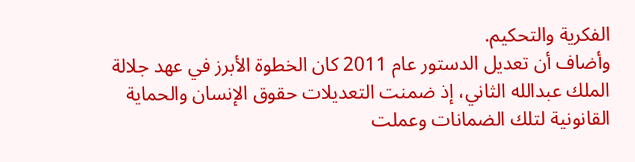الفكرية والتحكيم.
وأضاف أن تعديل الدستور عام 2011 كان الخطوة الأبرز في عهد جلالة الملك عبدالله الثاني، إذ ضمنت التعديلات حقوق الإنسان والحماية القانونية لتلك الضمانات وعملت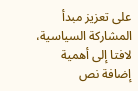على تعزيز مبدأ المشاركة السياسية، لافتا إلى أهمية إضافة نص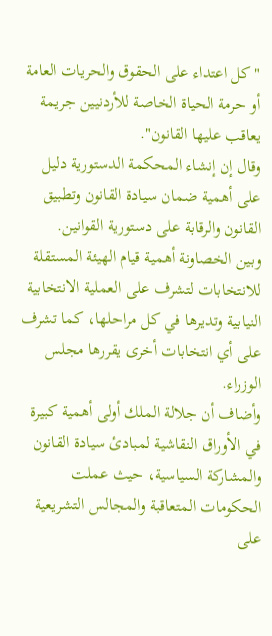"كل اعتداء على الحقوق والحريات العامة أو حرمة الحياة الخاصة للأردنيين جريمة يعاقب عليها القانون".
وقال إن إنشاء المحكمة الدستورية دليل على أهمية ضمان سيادة القانون وتطبيق القانون والرقابة على دستورية القوانين.
وبين الخصاونة أهمية قيام الهيئة المستقلة للانتخابات لتشرف على العملية الانتخابية النيابية وتديرها في كل مراحلها، كما تشرف على أي انتخابات أخرى يقررها مجلس الوزراء.
وأضاف أن جلالة الملك أولى أهمية كبيرة في الأوراق النقاشية لمبادئ سيادة القانون والمشاركة السياسية، حيث عملت الحكومات المتعاقبة والمجالس التشريعية على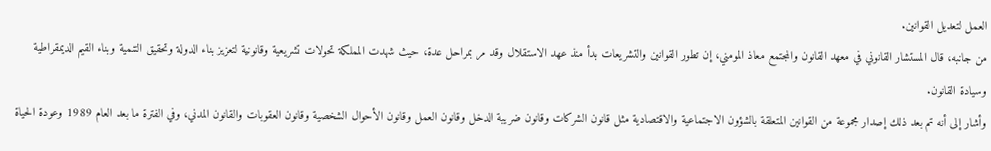العمل لتعديل القوانين.
من جانبه، قال المستشار القانوني في معهد القانون والمجتمع معاذ المومني، إن تطور القوانين والتشريعات بدأ منذ عهد الاستقلال وقد مر بمراحل عدة، حيث شهدت المملكة تحولات تشريعية وقانونية لتعزيز بناء الدولة وتحقيق التنمية وبناء القيم الديمقراطية وسيادة القانون.
وأشار إلى أنه تم بعد ذلك إصدار مجموعة من القوانين المتعلقة بالشؤون الاجتماعية والاقتصادية مثل قانون الشركات وقانون ضريبة الدخل وقانون العمل وقانون الأحوال الشخصية وقانون العقوبات والقانون المدني، وفي الفترة ما بعد العام 1989 وعودة الحياة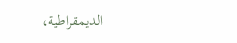الديمقراطية،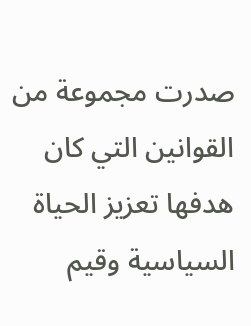صدرت مجموعة من القوانين التي كان هدفها تعزيز الحياة السياسية وقيم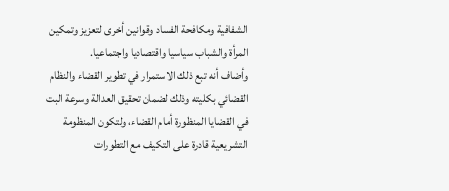الشفافية ومكافحة الفساد وقوانين أخرى لتعزيز وتمكين المرأة والشباب سياسيا واقتصاديا واجتماعيا.
وأضاف أنه تبع ذلك الاستمرار في تطوير القضاء والنظام القضائي بكليته وذلك لضمان تحقيق العدالة وسرعة البت في القضايا المنظورة أمام القضاء، ولتكون المنظومة التشريعية قادرة على التكيف مع التطورات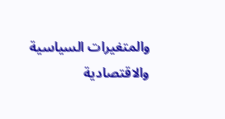والمتغيرات السياسية والاقتصادية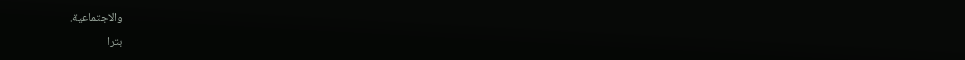والاجتماعية.
بترا